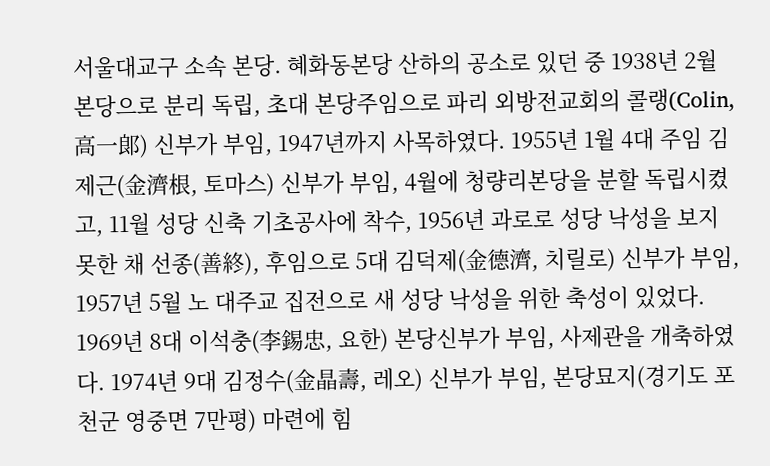서울대교구 소속 본당. 혜화동본당 산하의 공소로 있던 중 1938년 2월 본당으로 분리 독립, 초대 본당주임으로 파리 외방전교회의 콜랭(Colin, 高一郞) 신부가 부임, 1947년까지 사목하였다. 1955년 1월 4대 주임 김제근(金濟根, 토마스) 신부가 부임, 4월에 청량리본당을 분할 독립시켰고, 11월 성당 신축 기초공사에 착수, 1956년 과로로 성당 낙성을 보지 못한 채 선종(善終), 후임으로 5대 김덕제(金德濟, 치릴로) 신부가 부임, 1957년 5월 노 대주교 집전으로 새 성당 낙성을 위한 축성이 있었다. 1969년 8대 이석충(李錫忠, 요한) 본당신부가 부임, 사제관을 개축하였다. 1974년 9대 김정수(金晶壽, 레오) 신부가 부임, 본당묘지(경기도 포천군 영중면 7만평) 마련에 힘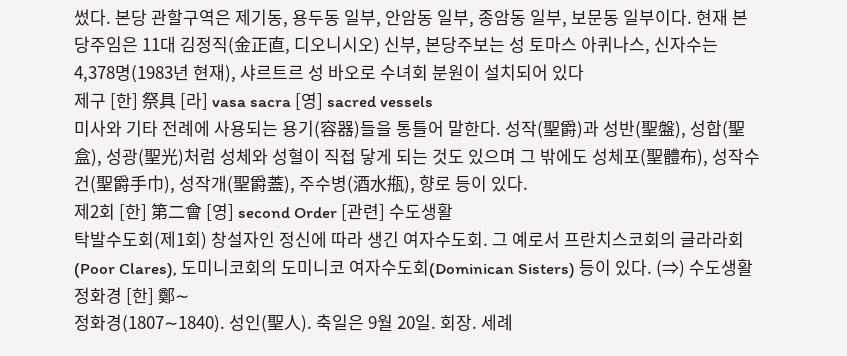썼다. 본당 관할구역은 제기동, 용두동 일부, 안암동 일부, 종암동 일부, 보문동 일부이다. 현재 본당주임은 11대 김정직(金正直, 디오니시오) 신부, 본당주보는 성 토마스 아퀴나스, 신자수는 4,378명(1983년 현재), 샤르트르 성 바오로 수녀회 분원이 설치되어 있다
제구 [한] 祭具 [라] vasa sacra [영] sacred vessels
미사와 기타 전례에 사용되는 용기(容器)들을 통틀어 말한다. 성작(聖爵)과 성반(聖盤), 성합(聖盒), 성광(聖光)처럼 성체와 성혈이 직접 닿게 되는 것도 있으며 그 밖에도 성체포(聖體布), 성작수건(聖爵手巾), 성작개(聖爵蓋), 주수병(酒水甁), 향로 등이 있다.
제2회 [한] 第二會 [영] second Order [관련] 수도생활
탁발수도회(제1회) 창설자인 정신에 따라 생긴 여자수도회. 그 예로서 프란치스코회의 글라라회(Poor Clares), 도미니코회의 도미니코 여자수도회(Dominican Sisters) 등이 있다. (⇒) 수도생활
정화경 [한] 鄭∼
정화경(1807∼1840). 성인(聖人). 축일은 9월 20일. 회장. 세례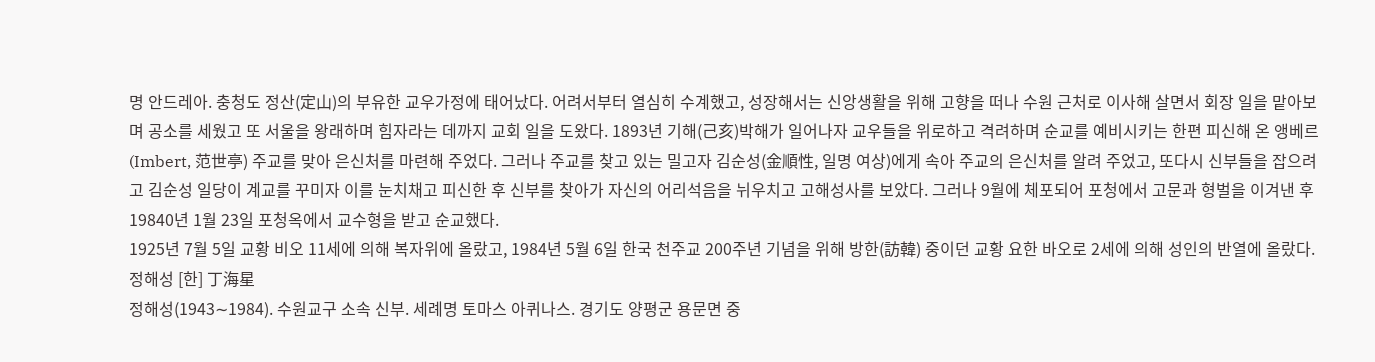명 안드레아. 충청도 정산(定山)의 부유한 교우가정에 태어났다. 어려서부터 열심히 수계했고, 성장해서는 신앙생활을 위해 고향을 떠나 수원 근처로 이사해 살면서 회장 일을 맡아보며 공소를 세웠고 또 서울을 왕래하며 힘자라는 데까지 교회 일을 도왔다. 1893년 기해(己亥)박해가 일어나자 교우들을 위로하고 격려하며 순교를 예비시키는 한편 피신해 온 앵베르(Imbert, 范世亭) 주교를 맞아 은신처를 마련해 주었다. 그러나 주교를 찾고 있는 밀고자 김순성(金順性, 일명 여상)에게 속아 주교의 은신처를 알려 주었고, 또다시 신부들을 잡으려고 김순성 일당이 계교를 꾸미자 이를 눈치채고 피신한 후 신부를 찾아가 자신의 어리석음을 뉘우치고 고해성사를 보았다. 그러나 9월에 체포되어 포청에서 고문과 형벌을 이겨낸 후 19840년 1월 23일 포청옥에서 교수형을 받고 순교했다.
1925년 7월 5일 교황 비오 11세에 의해 복자위에 올랐고, 1984년 5월 6일 한국 천주교 200주년 기념을 위해 방한(訪韓) 중이던 교황 요한 바오로 2세에 의해 성인의 반열에 올랐다.
정해성 [한] 丁海星
정해성(1943∼1984). 수원교구 소속 신부. 세례명 토마스 아퀴나스. 경기도 양평군 용문면 중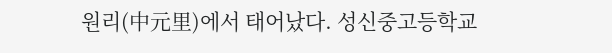원리(中元里)에서 태어났다. 성신중고등학교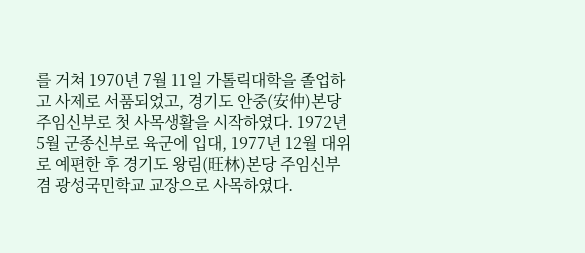를 거쳐 1970년 7월 11일 가톨릭대학을 졸업하고 사제로 서품되었고, 경기도 안중(安仲)본당 주임신부로 첫 사목생활을 시작하였다. 1972년 5월 군종신부로 육군에 입대, 1977년 12월 대위로 예편한 후 경기도 왕림(旺林)본당 주임신부 겸 광성국민학교 교장으로 사목하였다.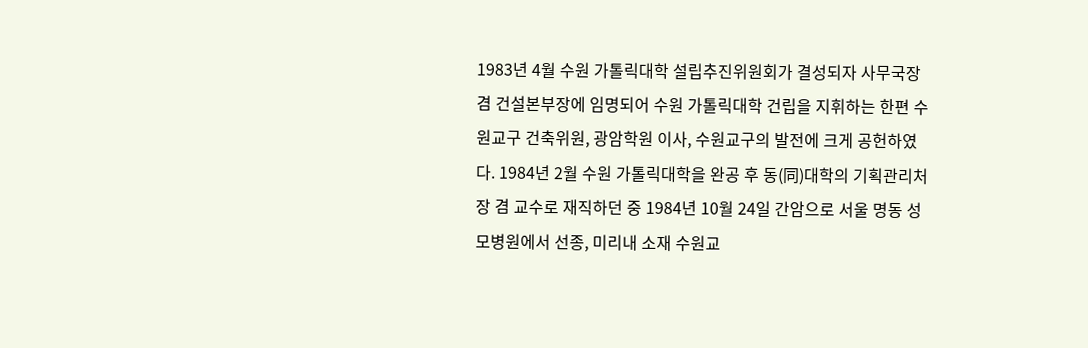1983년 4월 수원 가톨릭대학 설립추진위원회가 결성되자 사무국장 겸 건설본부장에 임명되어 수원 가톨릭대학 건립을 지휘하는 한편 수원교구 건축위원, 광암학원 이사, 수원교구의 발전에 크게 공헌하였다. 1984년 2월 수원 가톨릭대학을 완공 후 동(同)대학의 기획관리처장 겸 교수로 재직하던 중 1984년 10월 24일 간암으로 서울 명동 성모병원에서 선종, 미리내 소재 수원교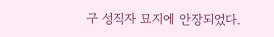구 성직자 묘지에 안장되었다.